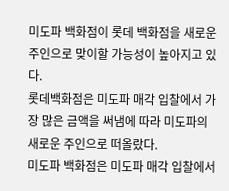미도파 백화점이 롯데 백화점을 새로운 주인으로 맞이할 가능성이 높아지고 있다.
롯데백화점은 미도파 매각 입찰에서 가장 많은 금액을 써냄에 따라 미도파의 새로운 주인으로 떠올랐다.
미도파 백화점은 미도파 매각 입찰에서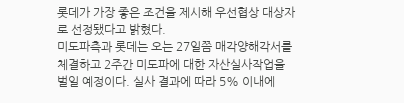롯데가 가장 좋은 조건을 제시해 우선협상 대상자로 선정됐다고 밝혔다.
미도파측과 롯데는 오는 27일쯤 매각양해각서를 체결하고 2주간 미도파에 대한 자산실사작업을 벌일 예정이다. 실사 결과에 따라 5% 이내에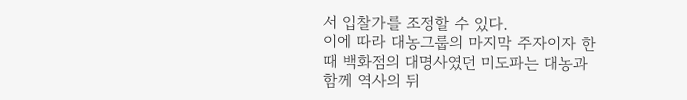서 입찰가를 조정할 수 있다.
이에 따라 대농그룹의 마지막 주자이자 한때 백화점의 대명사였던 미도파는 대농과 함께 역사의 뒤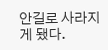안길로 사라지게 됐다.